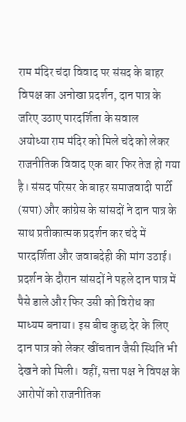राम मंदिर चंदा विवाद पर संसद के बाहर विपक्ष का अनोखा प्रदर्शन, दान पात्र के जरिए उठाए पारदर्शिता के सवाल
अयोध्या राम मंदिर को मिले चंदे को लेकर राजनीतिक विवाद एक बार फिर तेज हो गया है। संसद परिसर के बाहर समाजवादी पार्टी (सपा) और कांग्रेस के सांसदों ने दान पात्र के साथ प्रतीकात्मक प्रदर्शन कर चंदे में पारदर्शिता और जवाबदेही की मांग उठाई। प्रदर्शन के दौरान सांसदों ने पहले दान पात्र में पैसे डाले और फिर उसी को विरोध का माध्यम बनाया। इस बीच कुछ देर के लिए दान पात्र को लेकर खींचतान जैसी स्थिति भी देखने को मिली। वहीं, सत्ता पक्ष ने विपक्ष के आरोपों को राजनीतिक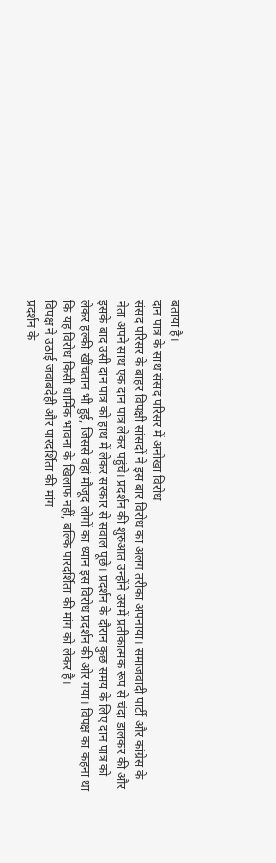बताया है।
दान पात्र के साथ संसद परिसर में अनोखा विरोध
संसद परिसर के बाहर विपक्षी सांसदों ने इस बार विरोध का अलग तरीका अपनाया। समाजवादी पार्टी और कांग्रेस के नेता अपने साथ एक दान पात्र लेकर पहुंचे। प्रदर्शन की शुरुआत उन्होंने उसमें प्रतीकात्मक रूप से चंदा डालकर की और इसके बाद उसी दान पात्र को हाथ में लेकर सरकार से सवाल पूछे। प्रदर्शन के दौरान कुछ समय के लिए दान पात्र को लेकर हल्की खींचतान भी हुई, जिससे वहां मौजूद लोगों का ध्यान इस विरोध प्रदर्शन की ओर गया। विपक्ष का कहना था कि यह विरोध किसी धार्मिक भावना के खिलाफ नहीं, बल्कि पारदर्शिता की मांग को लेकर है।
विपक्ष ने उठाई जवाबदेही और पारदर्शिता की मांग
प्रदर्शन के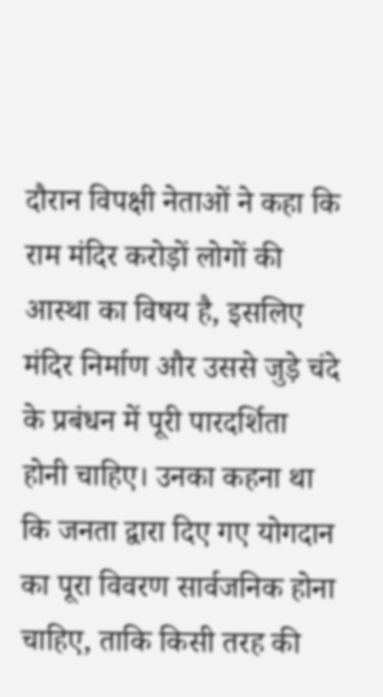दौरान विपक्षी नेताओं ने कहा कि राम मंदिर करोड़ों लोगों की आस्था का विषय है, इसलिए मंदिर निर्माण और उससे जुड़े चंदे के प्रबंधन में पूरी पारदर्शिता होनी चाहिए। उनका कहना था कि जनता द्वारा दिए गए योगदान का पूरा विवरण सार्वजनिक होना चाहिए, ताकि किसी तरह की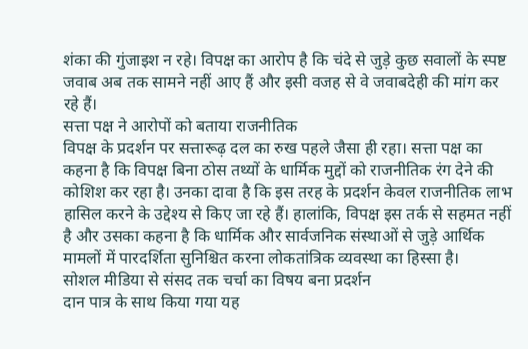शंका की गुंजाइश न रहे। विपक्ष का आरोप है कि चंदे से जुड़े कुछ सवालों के स्पष्ट जवाब अब तक सामने नहीं आए हैं और इसी वजह से वे जवाबदेही की मांग कर रहे हैं।
सत्ता पक्ष ने आरोपों को बताया राजनीतिक
विपक्ष के प्रदर्शन पर सत्तारूढ़ दल का रुख पहले जैसा ही रहा। सत्ता पक्ष का कहना है कि विपक्ष बिना ठोस तथ्यों के धार्मिक मुद्दों को राजनीतिक रंग देने की कोशिश कर रहा है। उनका दावा है कि इस तरह के प्रदर्शन केवल राजनीतिक लाभ हासिल करने के उद्देश्य से किए जा रहे हैं। हालांकि, विपक्ष इस तर्क से सहमत नहीं है और उसका कहना है कि धार्मिक और सार्वजनिक संस्थाओं से जुड़े आर्थिक मामलों में पारदर्शिता सुनिश्चित करना लोकतांत्रिक व्यवस्था का हिस्सा है।
सोशल मीडिया से संसद तक चर्चा का विषय बना प्रदर्शन
दान पात्र के साथ किया गया यह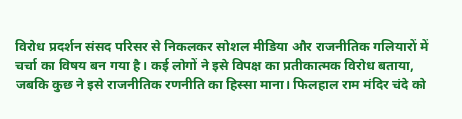विरोध प्रदर्शन संसद परिसर से निकलकर सोशल मीडिया और राजनीतिक गलियारों में चर्चा का विषय बन गया है। कई लोगों ने इसे विपक्ष का प्रतीकात्मक विरोध बताया, जबकि कुछ ने इसे राजनीतिक रणनीति का हिस्सा माना। फिलहाल राम मंदिर चंदे को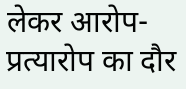लेकर आरोप-प्रत्यारोप का दौर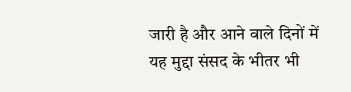जारी है और आने वाले दिनों में यह मुद्दा संसद के भीतर भी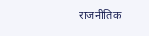राजनीतिक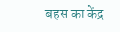बहस का केंद्र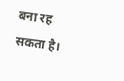बना रह सकता है।